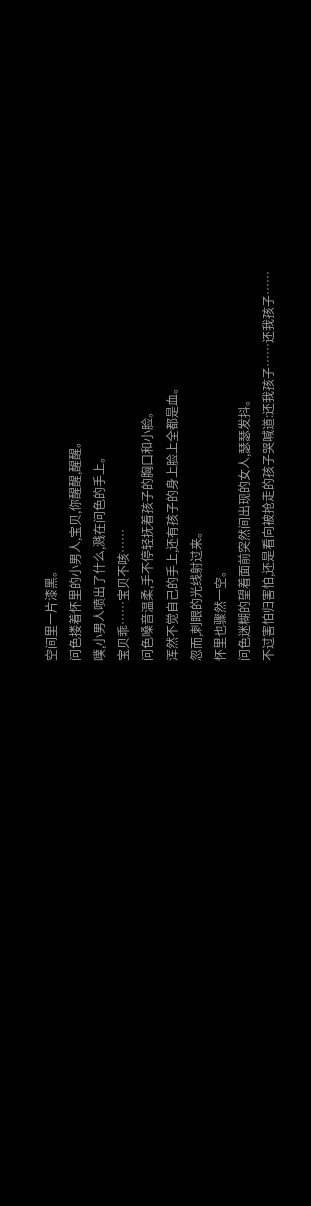空间里一片漆黑。
问色搂着怀里的小男人,宝贝,你醒醒,醒醒。
噗,小男人喷出了什么,溅在问色的手上。
宝贝乖……宝贝不咳……
问色嗓音温柔,手不停轻抚着孩子的胸口和小脸。
浑然不觉自己的手上,还有孩子的身上脸上全都是血。
忽而,刺眼的光线射过来。
怀里也骤然一空。
问色迷糊的望着面前突然间出现的女人,瑟瑟发抖。
不过害怕归害怕,还是看向被抢走的孩子哭喊道:还我孩子……还我孩子……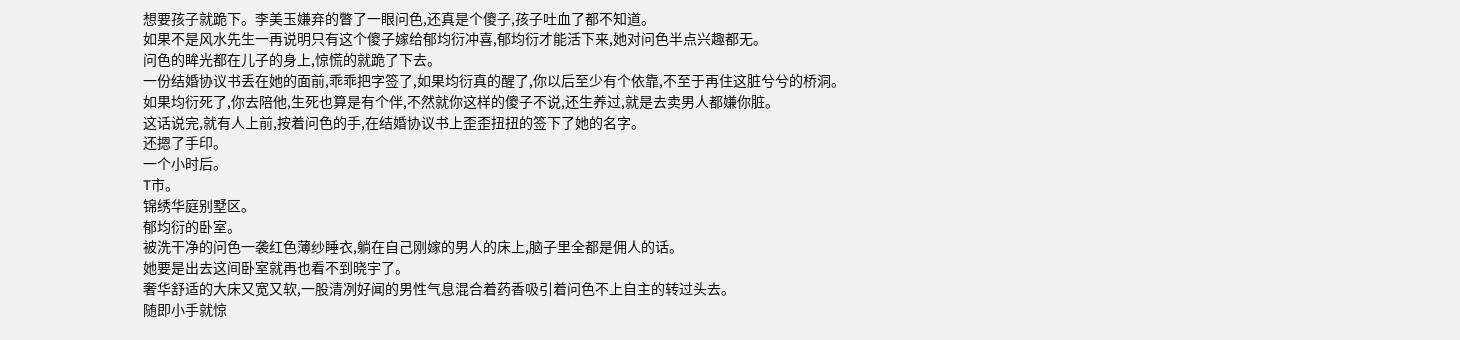想要孩子就跪下。李美玉嫌弃的瞥了一眼问色,还真是个傻子,孩子吐血了都不知道。
如果不是风水先生一再说明只有这个傻子嫁给郁均衍冲喜,郁均衍才能活下来,她对问色半点兴趣都无。
问色的眸光都在儿子的身上,惊慌的就跪了下去。
一份结婚协议书丢在她的面前,乖乖把字签了,如果均衍真的醒了,你以后至少有个依靠,不至于再住这脏兮兮的桥洞。
如果均衍死了,你去陪他,生死也算是有个伴,不然就你这样的傻子不说,还生养过,就是去卖男人都嫌你脏。
这话说完,就有人上前,按着问色的手,在结婚协议书上歪歪扭扭的签下了她的名字。
还摁了手印。
一个小时后。
T市。
锦绣华庭别墅区。
郁均衍的卧室。
被洗干净的问色一袭红色薄纱睡衣,躺在自己刚嫁的男人的床上,脑子里全都是佣人的话。
她要是出去这间卧室就再也看不到晓宇了。
奢华舒适的大床又宽又软,一股清冽好闻的男性气息混合着药香吸引着问色不上自主的转过头去。
随即小手就惊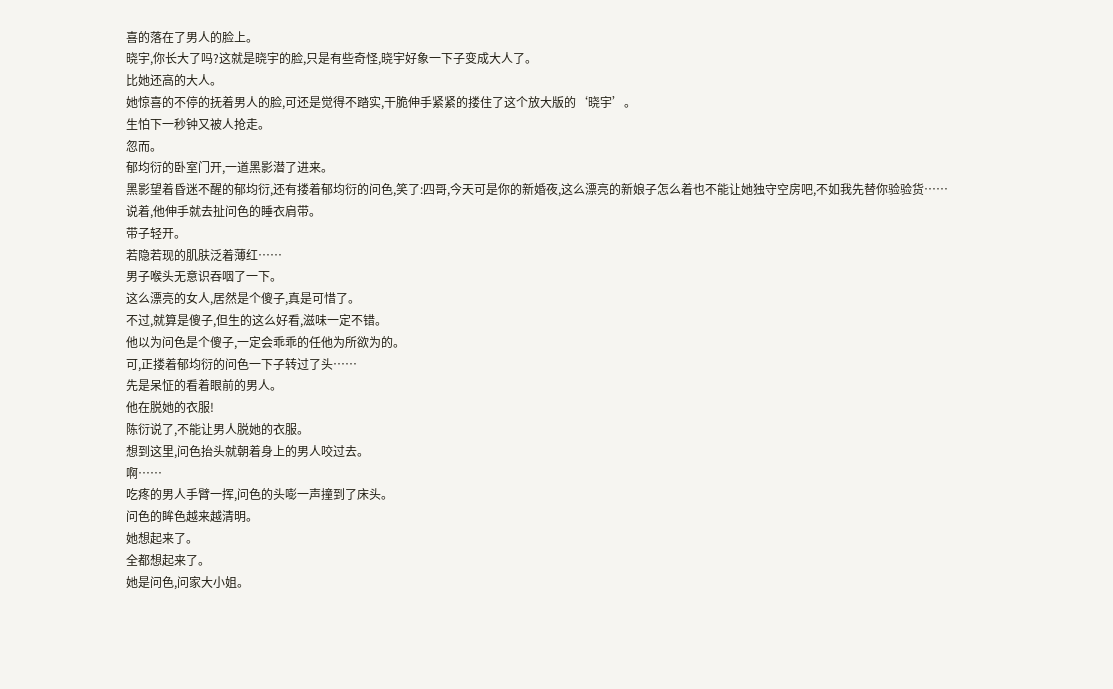喜的落在了男人的脸上。
晓宇,你长大了吗?这就是晓宇的脸,只是有些奇怪,晓宇好象一下子变成大人了。
比她还高的大人。
她惊喜的不停的抚着男人的脸,可还是觉得不踏实,干脆伸手紧紧的搂住了这个放大版的‘晓宇’。
生怕下一秒钟又被人抢走。
忽而。
郁均衍的卧室门开,一道黑影潜了进来。
黑影望着昏迷不醒的郁均衍,还有搂着郁均衍的问色,笑了:四哥,今天可是你的新婚夜,这么漂亮的新娘子怎么着也不能让她独守空房吧,不如我先替你验验货……
说着,他伸手就去扯问色的睡衣肩带。
带子轻开。
若隐若现的肌肤泛着薄红……
男子喉头无意识吞咽了一下。
这么漂亮的女人,居然是个傻子,真是可惜了。
不过,就算是傻子,但生的这么好看,滋味一定不错。
他以为问色是个傻子,一定会乖乖的任他为所欲为的。
可,正搂着郁均衍的问色一下子转过了头……
先是呆怔的看着眼前的男人。
他在脱她的衣服!
陈衍说了,不能让男人脱她的衣服。
想到这里,问色抬头就朝着身上的男人咬过去。
啊……
吃疼的男人手臂一挥,问色的头嘭一声撞到了床头。
问色的眸色越来越清明。
她想起来了。
全都想起来了。
她是问色,问家大小姐。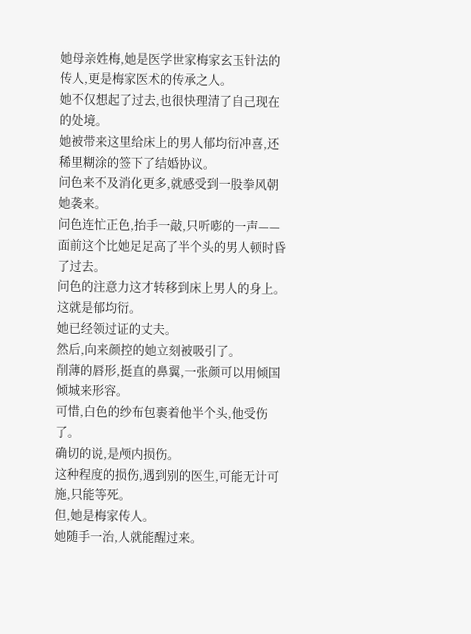她母亲姓梅,她是医学世家梅家玄玉针法的传人,更是梅家医术的传承之人。
她不仅想起了过去,也很快理清了自己现在的处境。
她被带来这里给床上的男人郁均衍冲喜,还稀里糊涂的签下了结婚协议。
问色来不及消化更多,就感受到一股拳风朝她袭来。
问色连忙正色,抬手一敲,只听嘭的一声——
面前这个比她足足高了半个头的男人顿时昏了过去。
问色的注意力这才转移到床上男人的身上。
这就是郁均衍。
她已经领过证的丈夫。
然后,向来颜控的她立刻被吸引了。
削薄的唇形,挺直的鼻翼,一张颜可以用倾国倾城来形容。
可惜,白色的纱布包裹着他半个头,他受伤了。
确切的说,是颅内损伤。
这种程度的损伤,遇到别的医生,可能无计可施,只能等死。
但,她是梅家传人。
她随手一治,人就能醒过来。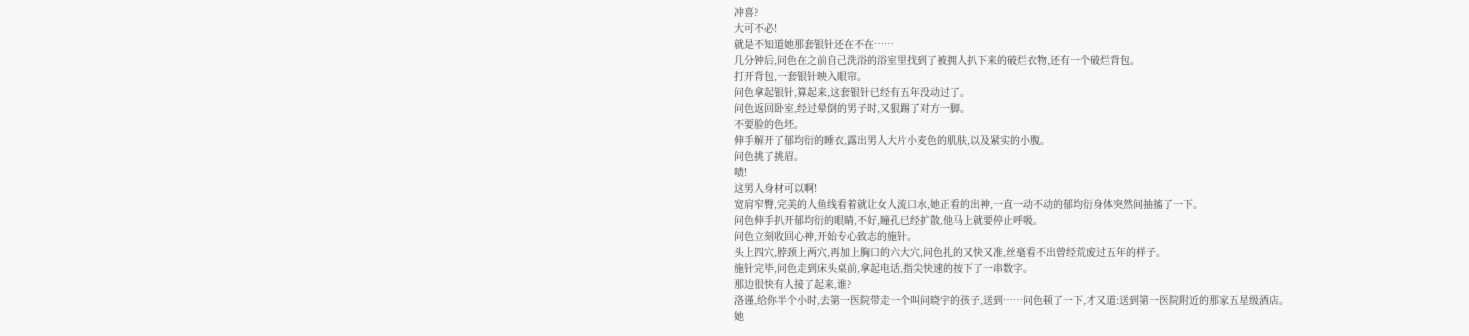冲喜?
大可不必!
就是不知道她那套银针还在不在……
几分钟后,问色在之前自己洗浴的浴室里找到了被拥人扒下来的破烂衣物,还有一个破烂背包。
打开背包,一套银针映入眼帘。
问色拿起银针,算起来,这套银针已经有五年没动过了。
问色返回卧室,经过晕倒的男子时,又狠踢了对方一脚。
不要脸的色坯。
伸手解开了郁均衍的睡衣,露出男人大片小麦色的肌肤,以及紧实的小腹。
问色挑了挑眉。
啧!
这男人身材可以啊!
宽肩窄臀,完美的人鱼线看着就让女人流口水,她正看的出神,一直一动不动的郁均衍身体突然间抽搐了一下。
问色伸手扒开郁均衍的眼睛,不好,瞳孔已经扩散,他马上就要停止呼吸。
问色立刻收回心神,开始专心致志的施针。
头上四穴,脖颈上两穴,再加上胸口的六大穴,问色扎的又快又准,丝毫看不出曾经荒废过五年的样子。
施针完毕,问色走到床头桌前,拿起电话,指尖快速的按下了一串数字。
那边很快有人接了起来,谁?
洛谨,给你半个小时,去第一医院带走一个叫问晓宇的孩子,送到……问色顿了一下,才又道:送到第一医院附近的那家五星级酒店。
她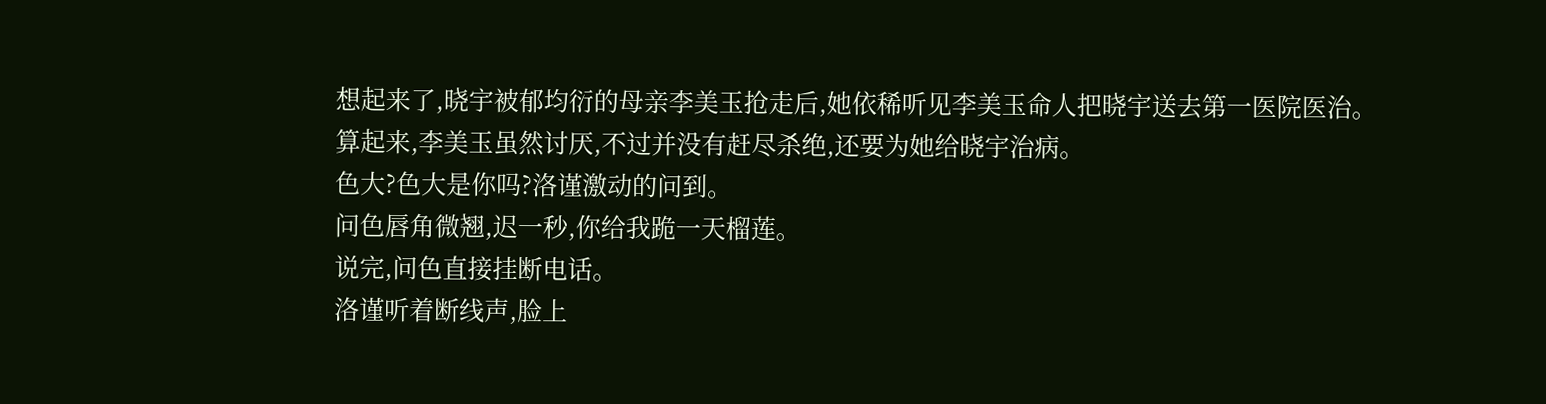想起来了,晓宇被郁均衍的母亲李美玉抢走后,她依稀听见李美玉命人把晓宇送去第一医院医治。
算起来,李美玉虽然讨厌,不过并没有赶尽杀绝,还要为她给晓宇治病。
色大?色大是你吗?洛谨激动的问到。
问色唇角微翘,迟一秒,你给我跪一天榴莲。
说完,问色直接挂断电话。
洛谨听着断线声,脸上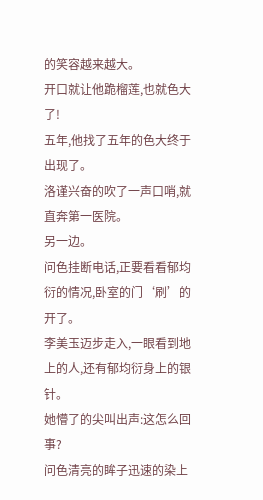的笑容越来越大。
开口就让他跪榴莲,也就色大了!
五年,他找了五年的色大终于出现了。
洛谨兴奋的吹了一声口哨,就直奔第一医院。
另一边。
问色挂断电话,正要看看郁均衍的情况,卧室的门‘刷’的开了。
李美玉迈步走入,一眼看到地上的人,还有郁均衍身上的银针。
她懵了的尖叫出声:这怎么回事?
问色清亮的眸子迅速的染上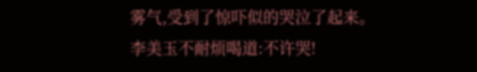雾气,受到了惊吓似的哭泣了起来。
李美玉不耐烦喝道:不许哭!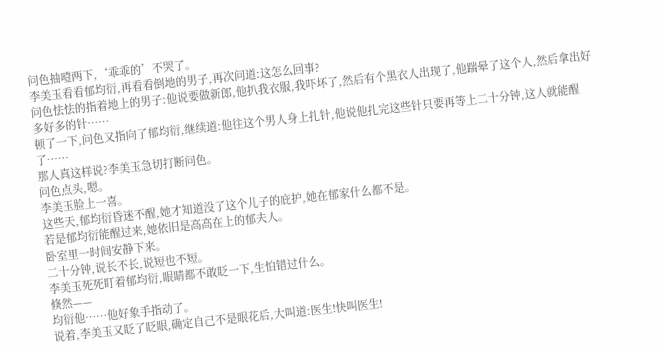问色抽噎两下,‘乖乖的’不哭了。
李美玉看看郁均衍,再看看倒地的男子,再次问道:这怎么回事?
问色怯怯的指着地上的男子:他说要做新郎,他扒我衣服,我吓坏了,然后有个黑衣人出现了,他踹晕了这个人,然后拿出好多好多的针……
顿了一下,问色又指向了郁均衍,继续道:他往这个男人身上扎针,他说他扎完这些针只要再等上二十分钟,这人就能醒了……
那人真这样说?李美玉急切打断问色。
问色点头,嗯。
李美玉脸上一喜。
这些天,郁均衍昏迷不醒,她才知道没了这个儿子的庇护,她在郁家什么都不是。
若是郁均衍能醒过来,她依旧是高高在上的郁夫人。
卧室里一时间安静下来。
二十分钟,说长不长,说短也不短。
李美玉死死盯着郁均衍,眼睛都不敢眨一下,生怕错过什么。
倏然——
均衍他……他好象手指动了。
说着,李美玉又眨了眨眼,确定自己不是眼花后,大叫道:医生!快叫医生!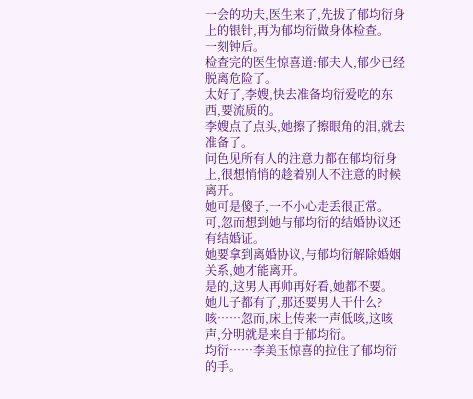一会的功夫,医生来了,先拔了郁均衍身上的银针,再为郁均衍做身体检查。
一刻钟后。
检查完的医生惊喜道:郁夫人,郁少已经脱离危险了。
太好了,李嫂,快去准备均衍爱吃的东西,要流质的。
李嫂点了点头,她擦了擦眼角的泪,就去准备了。
问色见所有人的注意力都在郁均衍身上,很想悄悄的趁着别人不注意的时候离开。
她可是傻子,一不小心走丢很正常。
可,忽而想到她与郁均衍的结婚协议还有结婚证。
她要拿到离婚协议,与郁均衍解除婚姻关系,她才能离开。
是的,这男人再帅再好看,她都不要。
她儿子都有了,那还要男人干什么?
咳……忽而,床上传来一声低咳,这咳声,分明就是来自于郁均衍。
均衍……李美玉惊喜的拉住了郁均衍的手。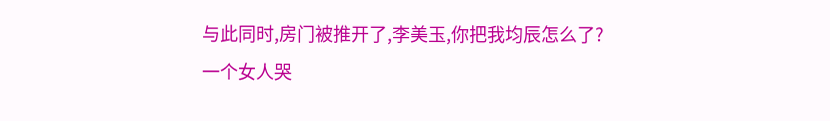与此同时,房门被推开了,李美玉,你把我均辰怎么了?
一个女人哭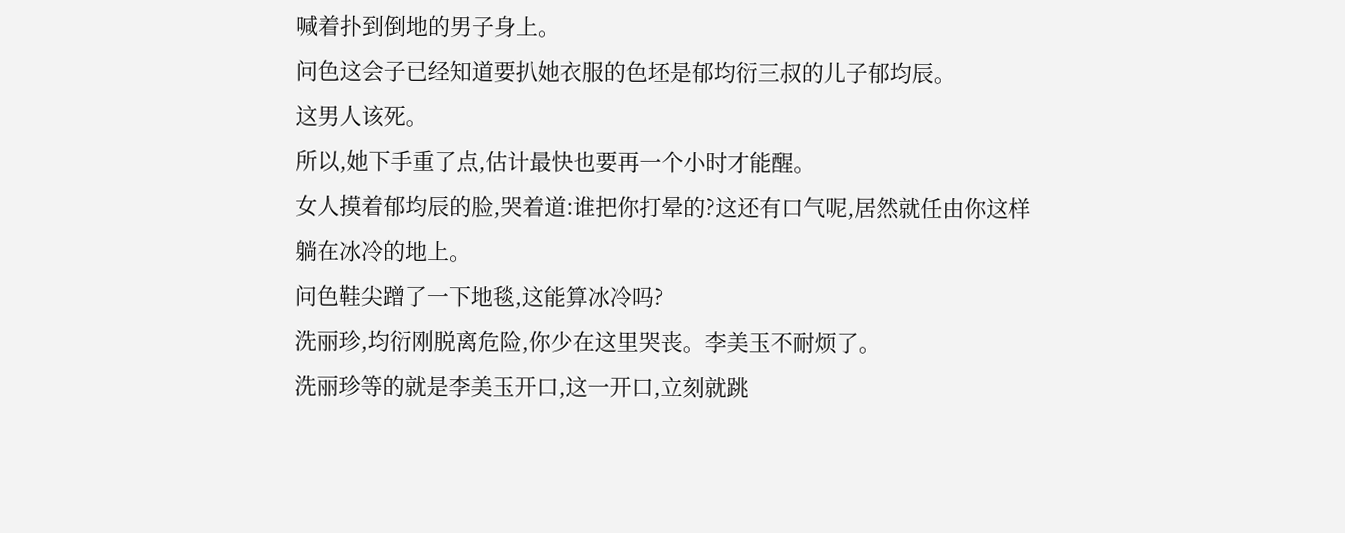喊着扑到倒地的男子身上。
问色这会子已经知道要扒她衣服的色坯是郁均衍三叔的儿子郁均辰。
这男人该死。
所以,她下手重了点,估计最快也要再一个小时才能醒。
女人摸着郁均辰的脸,哭着道:谁把你打晕的?这还有口气呢,居然就任由你这样躺在冰冷的地上。
问色鞋尖蹭了一下地毯,这能算冰冷吗?
洗丽珍,均衍刚脱离危险,你少在这里哭丧。李美玉不耐烦了。
洗丽珍等的就是李美玉开口,这一开口,立刻就跳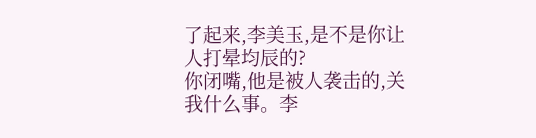了起来,李美玉,是不是你让人打晕均辰的?
你闭嘴,他是被人袭击的,关我什么事。李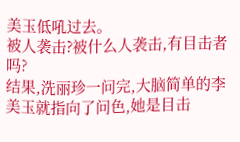美玉低吼过去。
被人袭击?被什么人袭击,有目击者吗?
结果,洗丽珍一问完,大脑简单的李美玉就指向了问色,她是目击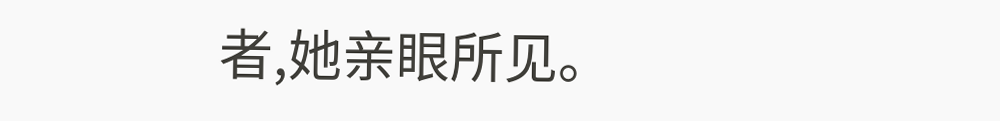者,她亲眼所见。